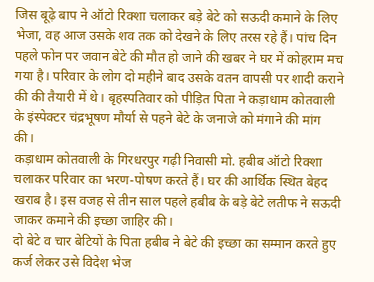जिस बूढ़े बाप ने ऑटो रिक्शा चलाकर बड़े बेटे को सऊदी कमाने के लिए भेजा, वह आज उसके शव तक को देखने के लिए तरस रहे हैं। पांच दिन पहले फोन पर जवान बेटे की मौत हो जाने की खबर ने घर में कोहराम मच गया है। परिवार के लोग दो महीने बाद उसके वतन वापसी पर शादी कराने की की तैयारी में थे। बृहस्पतिवार को पीड़ित पिता ने कड़ाधाम कोतवाली के इंस्पेक्टर चंद्रभूषण मौर्या से पहने बेटे के जनाजे को मंगाने की मांग की।
कड़ाधाम कोतवाली के गिरधरपुर गढ़ी निवासी मो. हबीब ऑटो रिक्शा चलाकर परिवार का भरण-पोषण करते हैं। घर की आर्थिक स्थित बेहद खराब है। इस वजह से तीन साल पहले हबीब के बड़े बेटे लतीफ ने सऊदी जाकर कमाने की इच्छा जाहिर की।
दो बेटे व चार बेटियों के पिता हबीब ने बेटे की इच्छा का सम्मान करते हुए कर्ज लेकर उसे विदेश भेज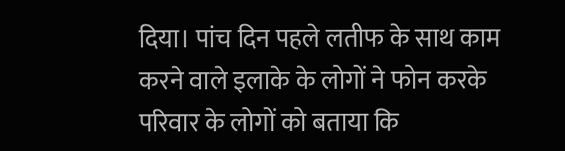दिया। पांच दिन पहले लतीफ के साथ काम करने वाले इलाके के लोगों ने फोन करके परिवार के लोगों को बताया कि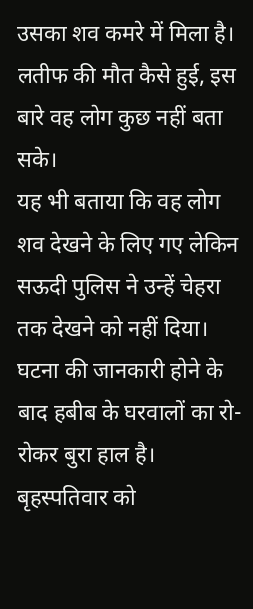उसका शव कमरे में मिला है। लतीफ की मौत कैसे हुई, इस बारे वह लोग कुछ नहीं बता सके।
यह भी बताया कि वह लोग शव देखने के लिए गए लेकिन सऊदी पुलिस ने उन्हें चेहरा तक देखने को नहीं दिया। घटना की जानकारी होने के बाद हबीब के घरवालों का रो-रोकर बुरा हाल है। बृहस्पतिवार को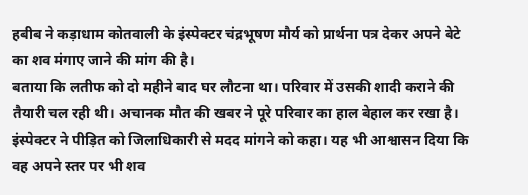हबीब ने कड़ाधाम कोतवाली के इंस्पेक्टर चंद्रभूषण मौर्य को प्रार्थना पत्र देकर अपने बेटे का शव मंगाए जाने की मांग की है।
बताया कि लतीफ को दो महीने बाद घर लौटना था। परिवार में उसकी शादी कराने की तैयारी चल रही थी। अचानक मौत की खबर ने पूरे परिवार का हाल बेहाल कर रखा है। इंस्पेक्टर ने पीड़ित को जिलाधिकारी से मदद मांगने को कहा। यह भी आश्वासन दिया कि वह अपने स्तर पर भी शव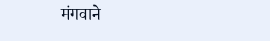मंगवाने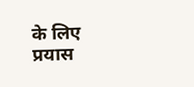के लिए प्रयास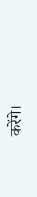करेंगे।